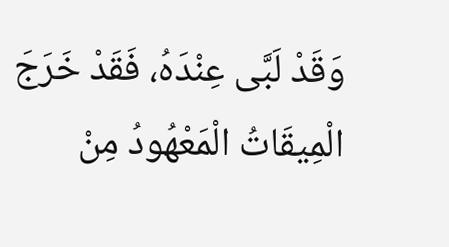وَقَدْ لَبَّى عِنْدَهُ، فَقَدْ خَرَجَ الْمِيقَاتُ الْمَعْهُودُ مِنْ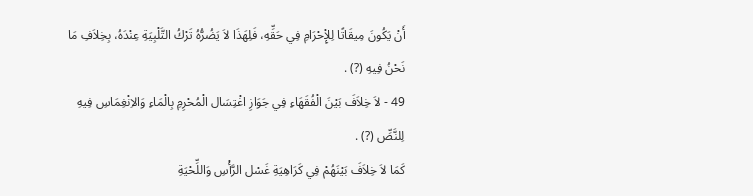أَنْ يَكُونَ مِيقَاتًا لِلإِْحْرَامِ فِي حَقِّهِ، فَلِهَذَا لاَ يَضُرُّهُ تَرْكُ التَّلْبِيَةِ عِنْدَهُ، بِخِلاَفِ مَا نَحْنُ فِيهِ (?) .
49 - لاَ خِلاَفَ بَيْنَ الْفُقَهَاءِ فِي جَوَازِ اغْتِسَال الْمُحْرِمِ بِالْمَاءِ وَالاِنْغِمَاسِ فِيهِ لِلنَّصِّ (?) .
كَمَا لاَ خِلاَفَ بَيْنَهُمْ فِي كَرَاهِيَةِ غَسْل الرَّأْسِ وَاللِّحْيَةِ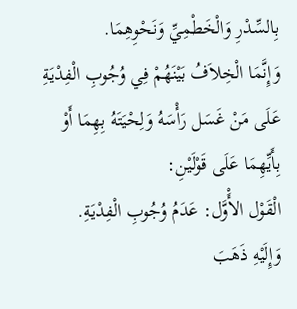بِالسِّدْرِ وَالْخَطْمِيِّ وَنَحْوِهِمَا.
وَإِنَّمَا الْخِلاَفُ بَيْنَهُمْ فِي وُجُوبِ الْفِدْيَةِ عَلَى مَنْ غَسَل رَأْسَهُ وَلِحْيَتَهُ بِهِمَا أَوْ بِأَيِّهِمَا عَلَى قَوْلَيْنِ:
الْقَوْل الأَْوَّل: عَدَمُ وُجُوبِ الْفِدْيَةِ.
وَإِلَيْهِ ذَهَبَ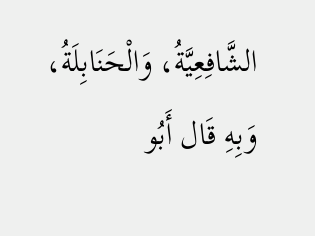الشَّافِعِيَّةُ، وَالْحَنَابِلَةُ، وَبِهِ قَال أَبُو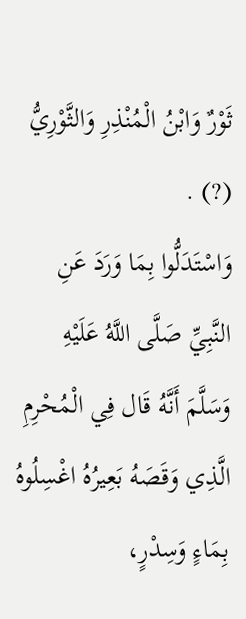ثَوْرٌ وَابْنُ الْمُنْذِرِ وَالثَّوْرِيُّ (?) .
وَاسْتَدَلُّوا بِمَا وَرَدَ عَنِ النَّبِيِّ صَلَّى اللَّهُ عَلَيْهِ وَسَلَّمَ أَنَّهُ قَال فِي الْمُحْرِمِ الَّذِي وَقَصَهُ بَعِيرُهُ اغْسِلُوهُ بِمَاءٍ وَسِدْرٍ،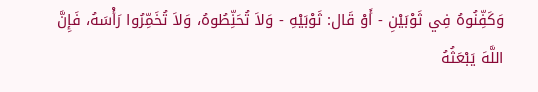وَكَفِّنُوهُ فِي ثَوْبَيْنِ - أَوْ قَال: ثَوْبَيْهِ - وَلاَ تُحَنِّطُوهُ، وَلاَ تُخَمِّرُوا رَأْسَهُ، فَإِنَّ اللَّهَ يَبْعَثُهُ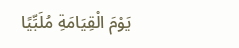يَوْمَ الْقِيَامَةِ مُلَبِّيًا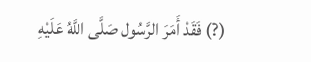(?) فَقَدْ أَمَرَ الرَّسُول صَلَّى اللَّهُ عَلَيْهِ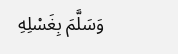وَسَلَّمَ بِغَسْلِهِ